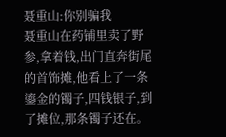聂重山:你别骗我
聂重山在药铺里卖了野参,拿着钱,出门直奔街尾的首饰摊,他看上了一条鎏金的镯子,四钱银子,到了摊位,那条镯子还在。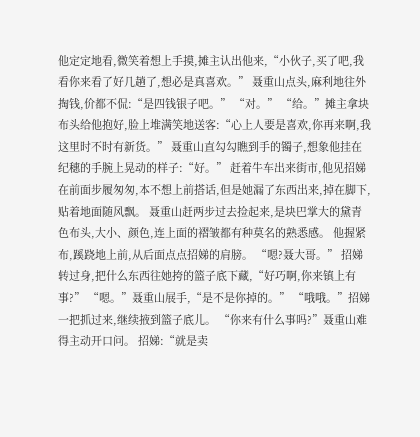他定定地看,微笑着想上手摸,摊主认出他来,“小伙子,买了吧,我看你来看了好几趟了,想必是真喜欢。” 聂重山点头,麻利地往外掏钱,价都不侃:“是四钱银子吧。” “对。” “给。”摊主拿块布头给他抱好,脸上堆满笑地送客:“心上人要是喜欢,你再来啊,我这里时不时有新货。” 聂重山直勾勾瞧到手的镯子,想象他挂在纪穗的手腕上晃动的样子:“好。” 赶着牛车出来街市,他见招娣在前面步履匆匆,本不想上前搭话,但是她漏了东西出来,掉在脚下,贴着地面随风飘。 聂重山赶两步过去捡起来,是块巴掌大的黛青色布头,大小、颜色,连上面的褶皱都有种莫名的熟悉感。 他握紧布,蹊跷地上前,从后面点点招娣的肩膀。 “嗯?聂大哥。” 招娣转过身,把什么东西往她挎的篮子底下藏,“好巧啊,你来镇上有事?” “嗯。”聂重山展手,“是不是你掉的。” “哦哦。”招娣一把抓过来,继续掖到篮子底儿。 “你来有什么事吗?”聂重山难得主动开口问。 招娣:“就是卖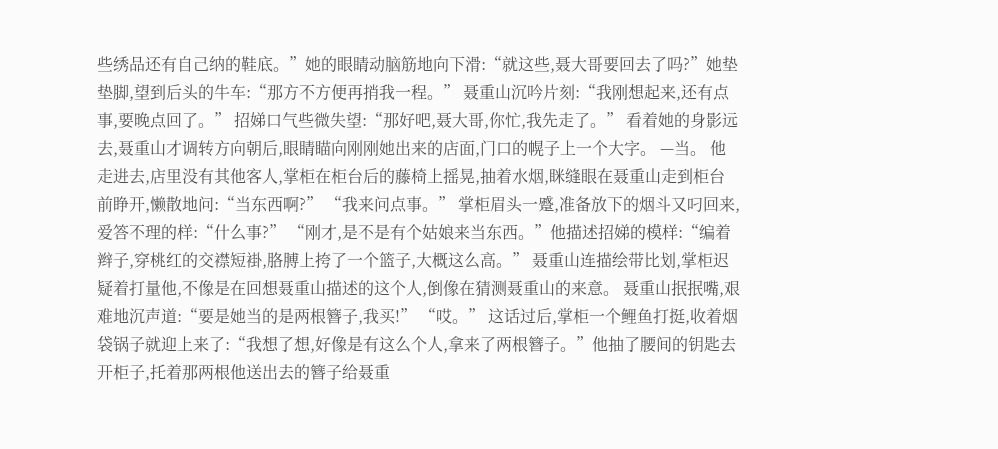些绣品还有自己纳的鞋底。”她的眼睛动脑筋地向下滑:“就这些,聂大哥要回去了吗?”她垫垫脚,望到后头的牛车:“那方不方便再捎我一程。” 聂重山沉吟片刻:“我刚想起来,还有点事,要晚点回了。” 招娣口气些微失望:“那好吧,聂大哥,你忙,我先走了。” 看着她的身影远去,聂重山才调转方向朝后,眼睛瞄向刚刚她出来的店面,门口的幌子上一个大字。 —当。 他走进去,店里没有其他客人,掌柜在柜台后的藤椅上摇晃,抽着水烟,眯缝眼在聂重山走到柜台前睁开,懒散地问:“当东西啊?” “我来问点事。” 掌柜眉头一蹙,准备放下的烟斗又叼回来,爱答不理的样:“什么事?” “刚才,是不是有个姑娘来当东西。”他描述招娣的模样:“编着辫子,穿桃红的交襟短褂,胳膊上挎了一个篮子,大概这么高。” 聂重山连描绘带比划,掌柜迟疑着打量他,不像是在回想聂重山描述的这个人,倒像在猜测聂重山的来意。 聂重山抿抿嘴,艰难地沉声道:“要是她当的是两根簪子,我买!” “哎。” 这话过后,掌柜一个鲤鱼打挺,收着烟袋锅子就迎上来了:“我想了想,好像是有这么个人,拿来了两根簪子。”他抽了腰间的钥匙去开柜子,托着那两根他送出去的簪子给聂重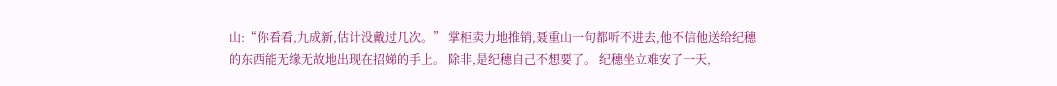山:“你看看,九成新,估计没戴过几次。” 掌柜卖力地推销,聂重山一句都听不进去,他不信他送给纪穗的东西能无缘无故地出现在招娣的手上。 除非,是纪穗自己不想要了。 纪穗坐立难安了一天,